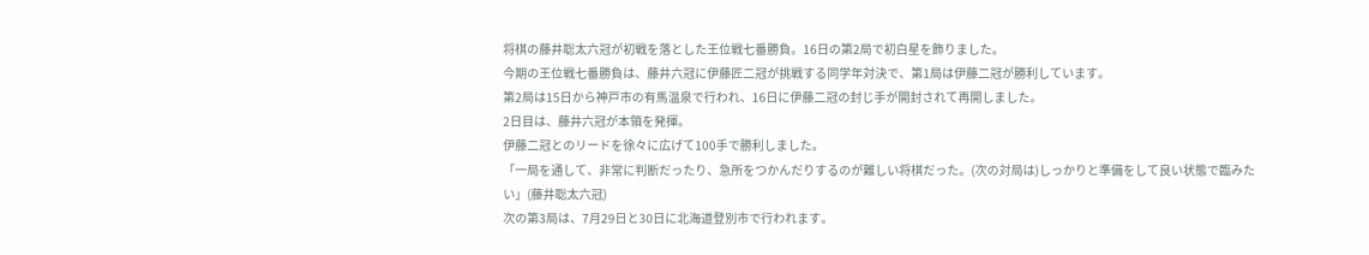将棋の藤井聡太六冠が初戦を落とした王位戦七番勝負。16日の第2局で初白星を飾りました。
今期の王位戦七番勝負は、藤井六冠に伊藤匠二冠が挑戦する同学年対決で、第1局は伊藤二冠が勝利しています。
第2局は15日から神戸市の有馬温泉で行われ、16日に伊藤二冠の封じ手が開封されて再開しました。
2日目は、藤井六冠が本領を発揮。
伊藤二冠とのリードを徐々に広げて100手で勝利しました。
「一局を通して、非常に判断だったり、急所をつかんだりするのが難しい将棋だった。(次の対局は)しっかりと準備をして良い状態で臨みたい」(藤井聡太六冠)
次の第3局は、7月29日と30日に北海道登別市で行われます。